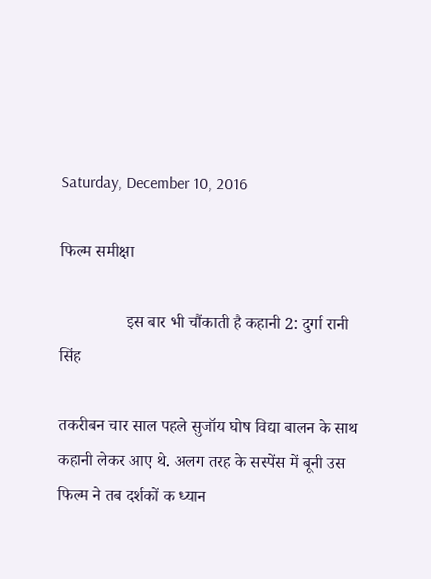Saturday, December 10, 2016

फिल्म समीक्षा

                इस बार भी चौंकाती है कहानी 2: दुर्गा रानी सिंह

तकरीबन चार साल पहले सुजॉय घोष विद्या बालन के साथ कहानी लेकर आए थे. अलग तरह के सस्पेंस में बूनी उस फिल्म ने तब दर्शकों क ध्यान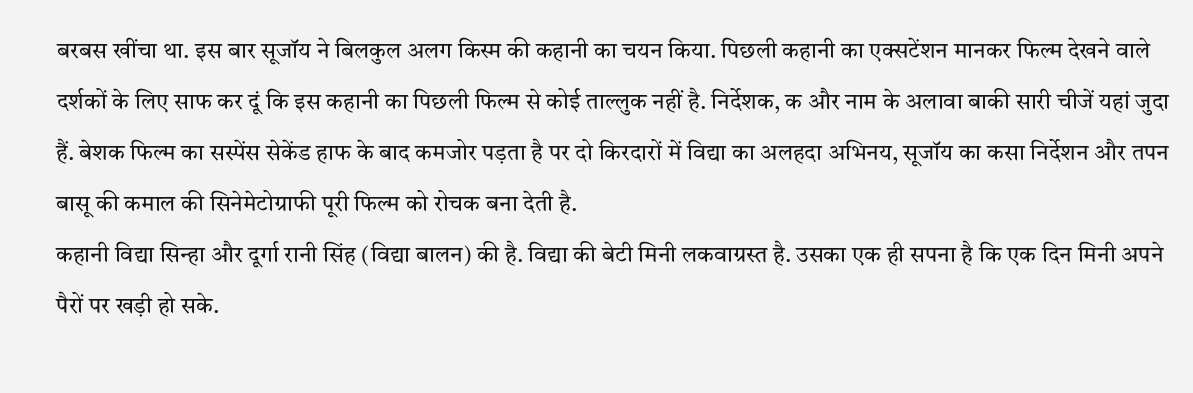बरबस खींचा था. इस बार सूजॉय ने बिलकुल अलग किस्म की कहानी का चयन किया. पिछली कहानी का एक्सटेंशन मानकर फिल्म देखने वाले दर्शकों के लिए साफ कर दूं कि इस कहानी का पिछली फिल्म से कोई ताल्लुक नहीं है. निर्देशक, क और नाम के अलावा बाकी सारी चीजें यहां जुदा हैं. बेशक फिल्म का सस्पेंस सेकेंड हाफ के बाद कमजोर पड़ता है पर दो किरदारों में विद्या का अलहदा अभिनय, सूजॉय का कसा निर्देशन और तपन बासू की कमाल की सिनेमेटोग्राफी पूरी फिल्म को रोचक बना देती है.
कहानी विद्या सिन्हा और दूर्गा रानी सिंह (विद्या बालन) की है. विद्या की बेटी मिनी लकवाग्रस्त है. उसका एक ही सपना है कि एक दिन मिनी अपने पैरों पर खड़ी हो सके.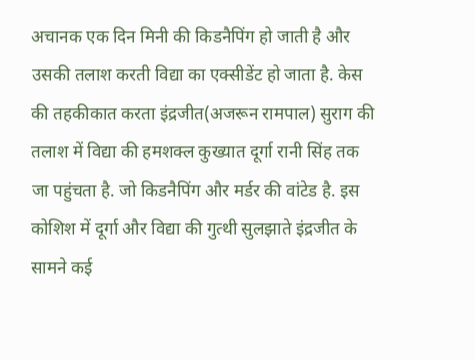अचानक एक दिन मिनी की किडनैपिंग हो जाती है और उसकी तलाश करती विद्या का एक्सीडेंट हो जाता है. केस की तहकीकात करता इंद्रजीत(अजरून रामपाल) सुराग की तलाश में विद्या की हमशक्ल कुख्यात दूर्गा रानी सिंह तक जा पहुंचता है. जो किडनैपिंग और मर्डर की वांटेड है. इस कोशिश में दूर्गा और विद्या की गुत्थी सुलझाते इंद्रजीत के सामने कई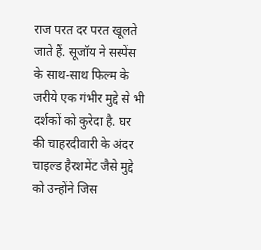राज परत दर परत खूलते जाते हैं. सूजॉय ने सस्पेंस के साथ-साथ फिल्म के जरीये एक गंभीर मुद्दे से भी दर्शकों को कुरेदा है. घर की चाहरदीवारी के अंदर चाइल्ड हैरशमेंट जैसे मुद्दे को उन्होंने जिस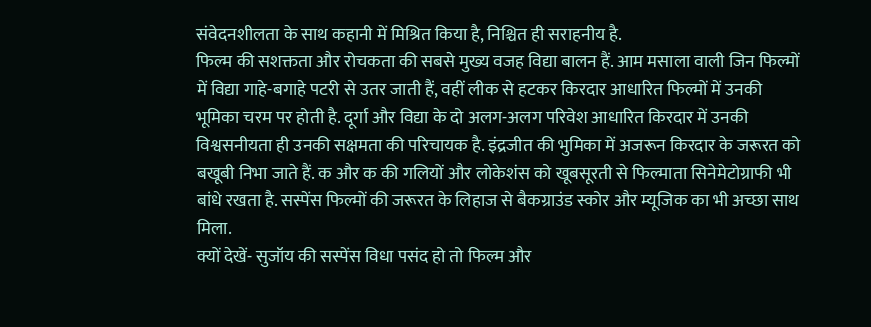संवेदनशीलता के साथ कहानी में मिश्रित किया है, निश्चित ही सराहनीय है.
फिल्म की सशक्तता और रोचकता की सबसे मुख्य वजह विद्या बालन हैं. आम मसाला वाली जिन फिल्मों में विद्या गाहे-बगाहे पटरी से उतर जाती हैं, वहीं लीक से हटकर किरदार आधारित फिल्मों में उनकी भूमिका चरम पर होती है. दूर्गा और विद्या के दो अलग-अलग परिवेश आधारित किरदार में उनकी विश्वसनीयता ही उनकी सक्षमता की परिचायक है. इंद्रजीत की भुमिका में अजरून किरदार के जरूरत को बखूबी निभा जाते हैं. क और क की गलियों और लोकेशंस को खूबसूरती से फिल्माता सिनेमेटोग्राफी भी बांधे रखता है. सस्पेंस फिल्मों की जरूरत के लिहाज से बैकग्राउंड स्कोर और म्यूजिक का भी अच्छा साथ मिला.
क्यों देखें- सुजॉय की सस्पेंस विधा पसंद हो तो फिल्म और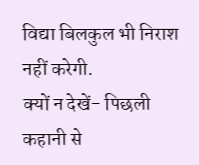विद्या बिलकुल भी निराश नहीं करेगी.
क्यों न देखें- पिछली कहानी से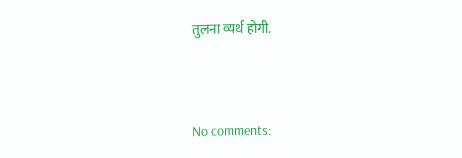तुलना व्यर्थ होगी.




No comments: